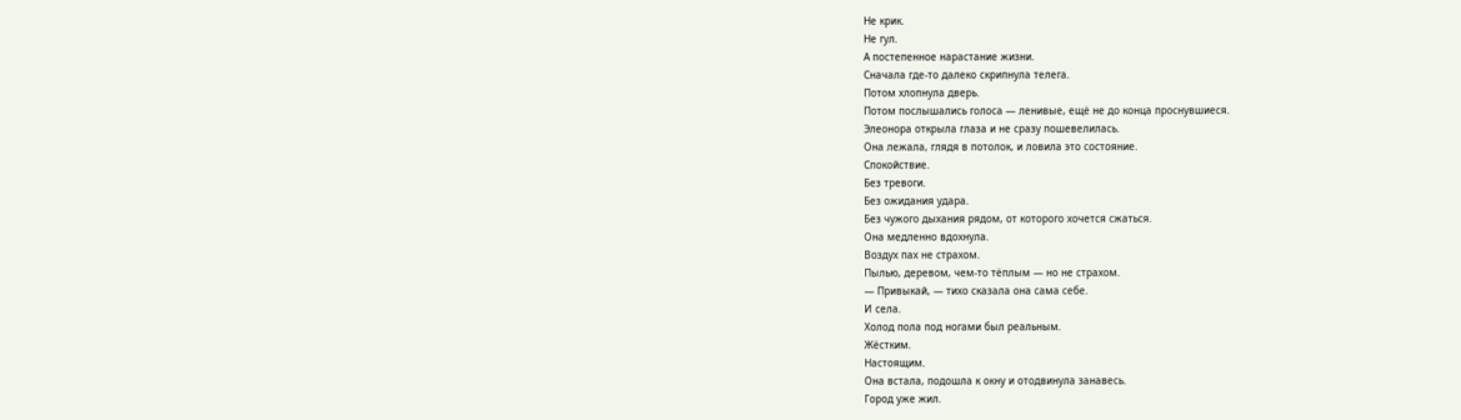Не крик.
Не гул.
А постепенное нарастание жизни.
Сначала где-то далеко скрипнула телега.
Потом хлопнула дверь.
Потом послышались голоса — ленивые, ещё не до конца проснувшиеся.
Элеонора открыла глаза и не сразу пошевелилась.
Она лежала, глядя в потолок, и ловила это состояние.
Спокойствие.
Без тревоги.
Без ожидания удара.
Без чужого дыхания рядом, от которого хочется сжаться.
Она медленно вдохнула.
Воздух пах не страхом.
Пылью, деревом, чем-то тёплым — но не страхом.
— Привыкай, — тихо сказала она сама себе.
И села.
Холод пола под ногами был реальным.
Жёстким.
Настоящим.
Она встала, подошла к окну и отодвинула занавесь.
Город уже жил.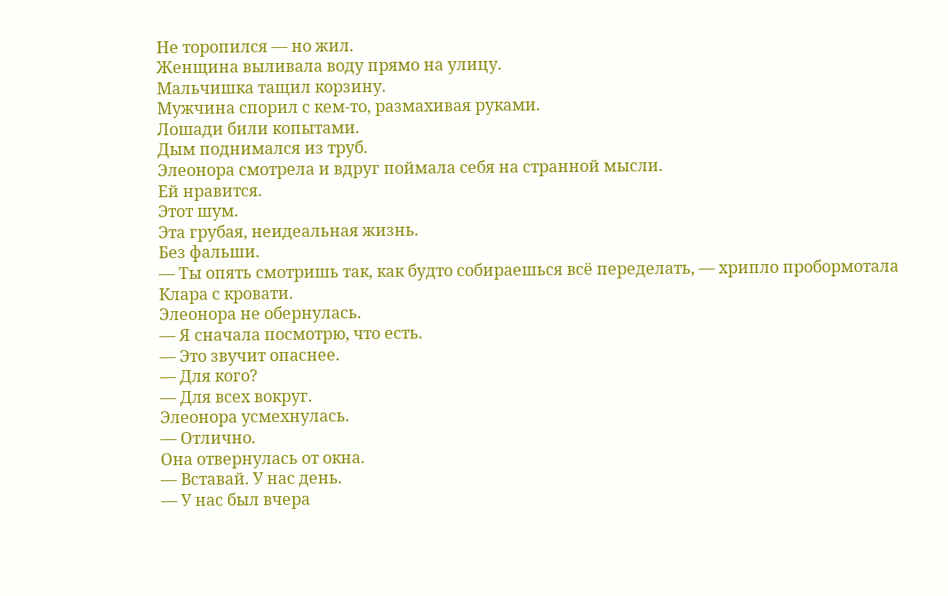Не торопился — но жил.
Женщина выливала воду прямо на улицу.
Мальчишка тащил корзину.
Мужчина спорил с кем-то, размахивая руками.
Лошади били копытами.
Дым поднимался из труб.
Элеонора смотрела и вдруг поймала себя на странной мысли.
Ей нравится.
Этот шум.
Эта грубая, неидеальная жизнь.
Без фальши.
— Ты опять смотришь так, как будто собираешься всё переделать, — хрипло пробормотала Клара с кровати.
Элеонора не обернулась.
— Я сначала посмотрю, что есть.
— Это звучит опаснее.
— Для кого?
— Для всех вокруг.
Элеонора усмехнулась.
— Отлично.
Она отвернулась от окна.
— Вставай. У нас день.
— У нас был вчера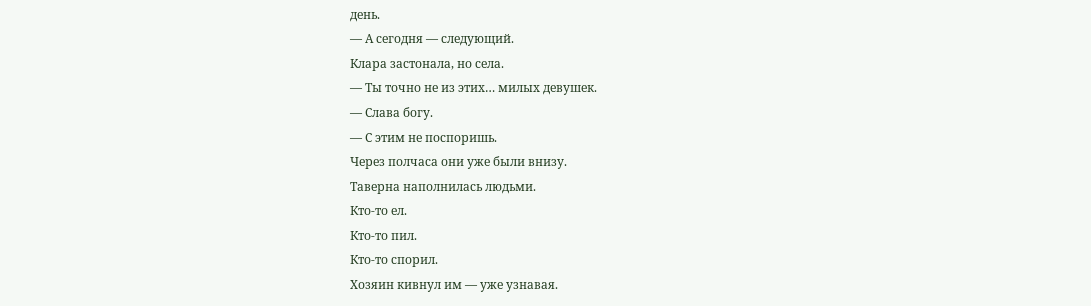день.
— А сегодня — следующий.
Клара застонала, но села.
— Ты точно не из этих… милых девушек.
— Слава богу.
— С этим не поспоришь.
Через полчаса они уже были внизу.
Таверна наполнилась людьми.
Кто-то ел.
Кто-то пил.
Кто-то спорил.
Хозяин кивнул им — уже узнавая.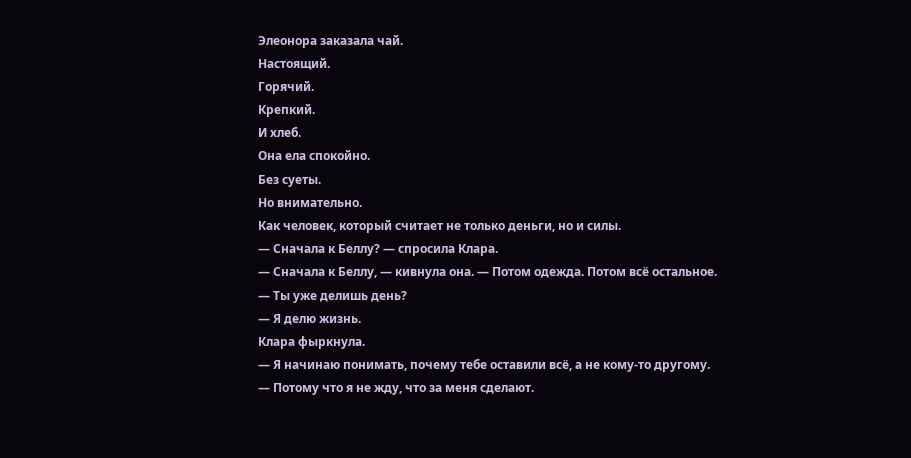Элеонора заказала чай.
Настоящий.
Горячий.
Крепкий.
И хлеб.
Она ела спокойно.
Без суеты.
Но внимательно.
Как человек, который считает не только деньги, но и силы.
— Сначала к Беллу? — спросила Клара.
— Сначала к Беллу, — кивнула она. — Потом одежда. Потом всё остальное.
— Ты уже делишь день?
— Я делю жизнь.
Клара фыркнула.
— Я начинаю понимать, почему тебе оставили всё, а не кому-то другому.
— Потому что я не жду, что за меня сделают.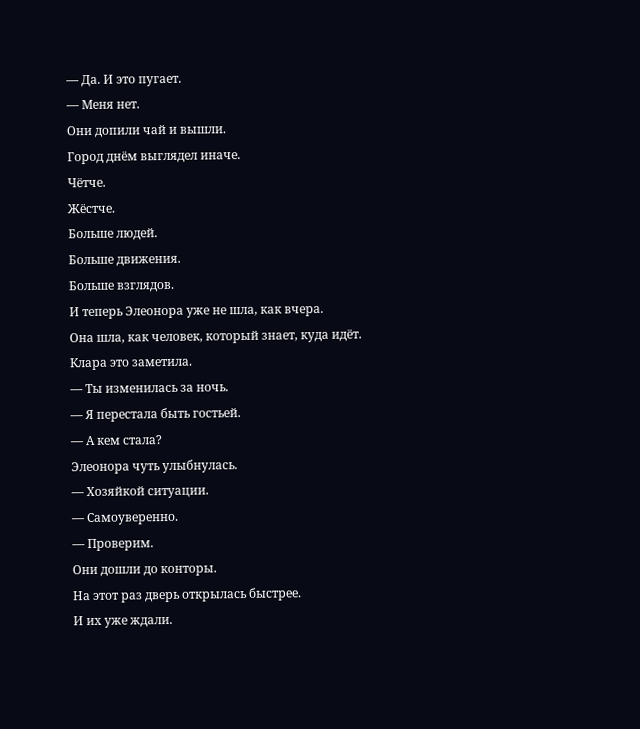— Да. И это пугает.
— Меня нет.
Они допили чай и вышли.
Город днём выглядел иначе.
Чётче.
Жёстче.
Больше людей.
Больше движения.
Больше взглядов.
И теперь Элеонора уже не шла, как вчера.
Она шла, как человек, который знает, куда идёт.
Клара это заметила.
— Ты изменилась за ночь.
— Я перестала быть гостьей.
— А кем стала?
Элеонора чуть улыбнулась.
— Хозяйкой ситуации.
— Самоуверенно.
— Проверим.
Они дошли до конторы.
На этот раз дверь открылась быстрее.
И их уже ждали.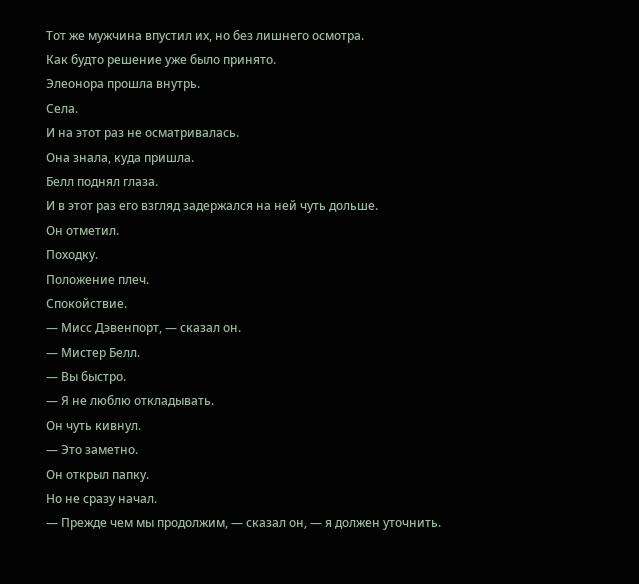Тот же мужчина впустил их, но без лишнего осмотра.
Как будто решение уже было принято.
Элеонора прошла внутрь.
Села.
И на этот раз не осматривалась.
Она знала, куда пришла.
Белл поднял глаза.
И в этот раз его взгляд задержался на ней чуть дольше.
Он отметил.
Походку.
Положение плеч.
Спокойствие.
— Мисс Дэвенпорт, — сказал он.
— Мистер Белл.
— Вы быстро.
— Я не люблю откладывать.
Он чуть кивнул.
— Это заметно.
Он открыл папку.
Но не сразу начал.
— Прежде чем мы продолжим, — сказал он, — я должен уточнить.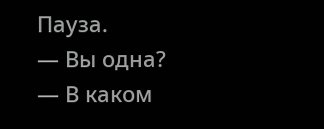Пауза.
— Вы одна?
— В каком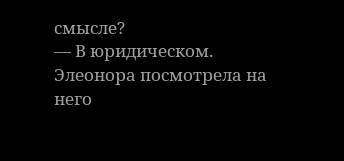смысле?
— В юридическом.
Элеонора посмотрела на него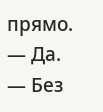прямо.
— Да.
— Без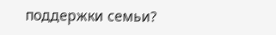поддержки семьи?